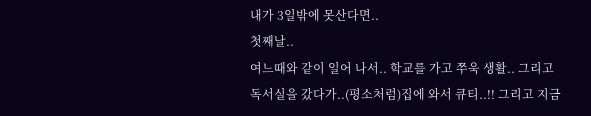내가 3일밖에 못산다면..
첫째날..
여느때와 같이 일어 나서.. 학교를 가고 쭈욱 생활.. 그리고 독서실을 갔다가..(평소처럼)집에 와서 큐티..!! 그리고 지금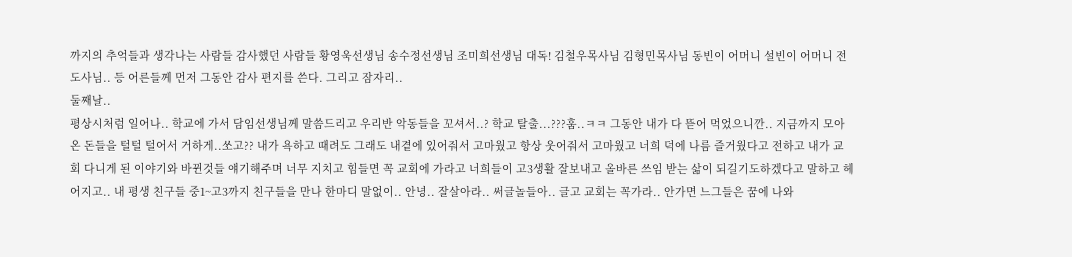까지의 추억들과 생각나는 사람들 감사했던 사람들 황영욱선생님 송수정선생님 조미희선생님 대독! 김철우목사님 김형민목사님 동빈이 어머니 설빈이 어머니 전도사님.. 등 어른들께 먼저 그동안 감사 편지를 쓴다. 그리고 잠자리..
둘째날..
평상시처럼 일어나.. 학교에 가서 담임선생님께 말씀드리고 우리반 악동들을 꼬셔서..? 학교 탈출...???훔..ㅋㅋ 그동안 내가 다 뜯어 먹었으니깐.. 지금까지 모아온 돈들을 털털 털어서 거하게..쏘고?? 내가 욕하고 때려도 그래도 내곁에 있어줘서 고마웠고 항상 웃어줘서 고마웠고 너희 덕에 나름 즐거웠다고 전하고 내가 교회 다니게 된 이야기와 바뀐것들 얘기해주며 너무 지치고 힘들면 꼭 교회에 가라고 너희들이 고3생활 잘보내고 올바른 쓰임 받는 삶이 되길기도하겠다고 말하고 헤어지고.. 내 평생 친구들 중1~고3까지 친구들을 만나 한마디 말없이.. 안녕.. 잘살아라.. 써글놀들아.. 글고 교회는 꼭가라.. 안가면 느그들은 꿈에 나와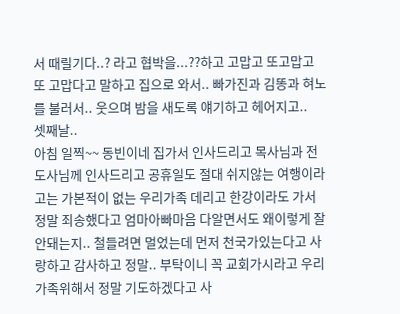서 때릴기다..? 라고 협박을...??하고 고맙고 또고맙고 또 고맙다고 말하고 집으로 와서.. 빠가진과 김똥과 혀노를 불러서.. 웃으며 밤을 새도록 얘기하고 헤어지고..
셋째날..
아침 일찍~~ 동빈이네 집가서 인사드리고 목사님과 전도사님께 인사드리고 공휴일도 절대 쉬지않는 여행이라고는 가본적이 없는 우리가족 데리고 한강이라도 가서 정말 죄송했다고 엄마아빠마음 다알면서도 왜이렇게 잘안돼는지.. 철들려면 멀었는데 먼저 천국가있는다고 사랑하고 감사하고 정말.. 부탁이니 꼭 교회가시라고 우리가족위해서 정말 기도하겠다고 사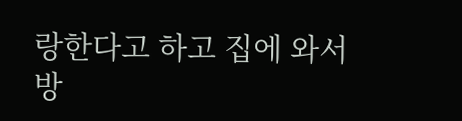랑한다고 하고 집에 와서 방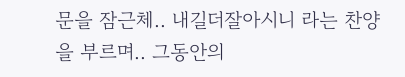문을 잠근체.. 내길더잘아시니 라는 찬양을 부르며.. 그동안의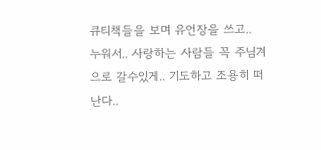큐티책들을 보며 유언장을 쓰고.. 누워서.. 사랑하는 사람들 꼭 주님겨으로 갈수있게.. 기도하고 조용히 떠난다..